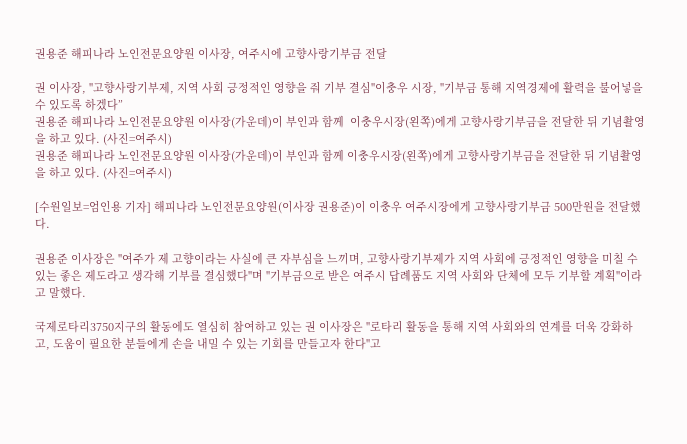권용준 해피나라 노인전문요양원 이사장, 여주시에 고향사랑기부금 전달

권 이사장, "고향사랑기부제, 지역 사회 긍정적인 영향을 줘 기부 결심"이충우 시장, "기부금 통해 지역경제에 활력을 불어넣을 수 있도록 하겠다”
권용준 해피나라 노인전문요양원 이사장(가운데)이 부인과 함께  이충우시장(왼쪽)에게 고향사랑기부금을 전달한 뒤 기념촬영을 하고 있다. (사진=여주시)
권용준 해피나라 노인전문요양원 이사장(가운데)이 부인과 함께 이충우시장(왼쪽)에게 고향사랑기부금을 전달한 뒤 기념촬영을 하고 있다. (사진=여주시)

[수원일보=엄인용 기자] 해피나라 노인전문요양원(이사장 권용준)이 이충우 여주시장에게 고향사랑기부금 500만원을 전달했다.

권용준 이사장은 "여주가 제 고향이라는 사실에 큰 자부심을 느끼며, 고향사랑기부제가 지역 사회에 긍정적인 영향을 미칠 수 있는 좋은 제도라고 생각해 기부를 결심했다"며 "기부금으로 받은 여주시 답례품도 지역 사회와 단체에 모두 기부할 계획"이라고 말했다.

국제로타리3750지구의 활동에도 열심히 참여하고 있는 권 이사장은 "로타리 활동을 통해 지역 사회와의 연계를 더욱 강화하고, 도움이 필요한 분들에게 손을 내밀 수 있는 기회를 만들고자 한다"고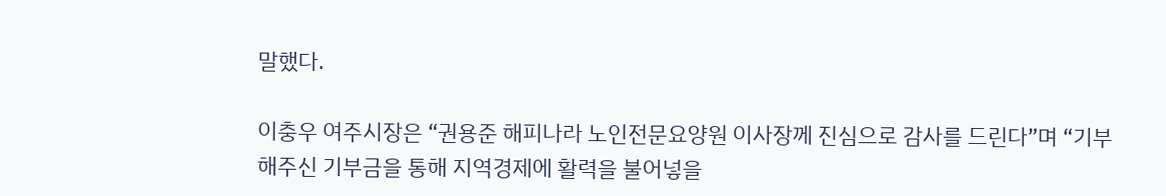말했다.

이충우 여주시장은 “권용준 해피나라 노인전문요양원 이사장께 진심으로 감사를 드린다”며 “기부해주신 기부금을 통해 지역경제에 활력을 불어넣을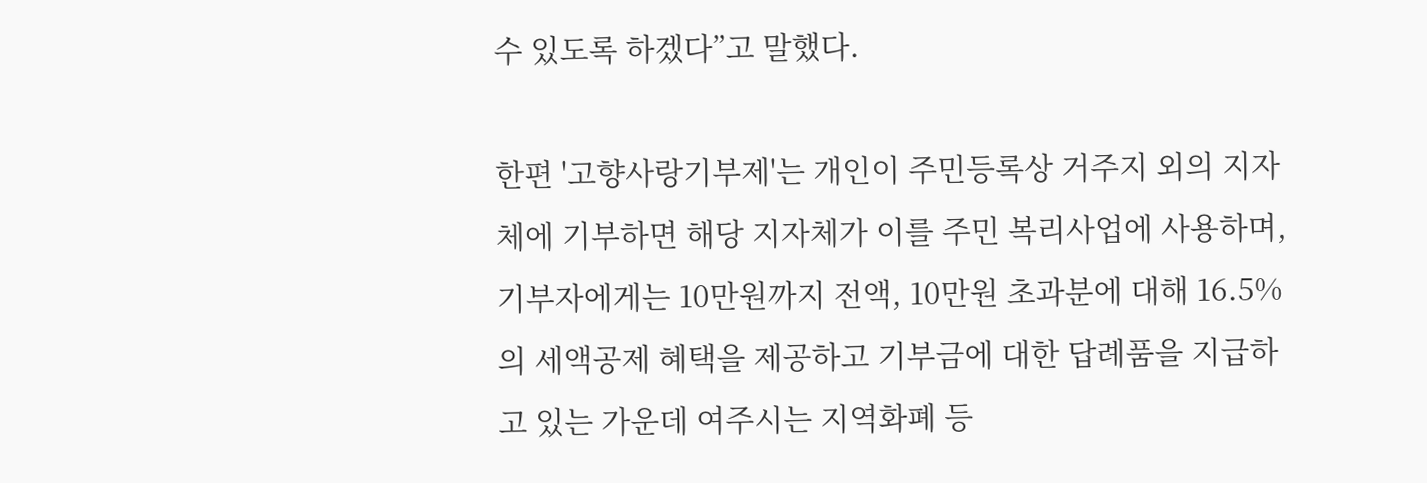수 있도록 하겠다”고 말했다.

한편 '고향사랑기부제'는 개인이 주민등록상 거주지 외의 지자체에 기부하면 해당 지자체가 이를 주민 복리사업에 사용하며, 기부자에게는 10만원까지 전액, 10만원 초과분에 대해 16.5%의 세액공제 혜택을 제공하고 기부금에 대한 답례품을 지급하고 있는 가운데 여주시는 지역화폐 등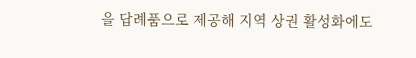을 답례품으로 제공해 지역 상권 활성화에도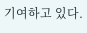기여하고 있다.